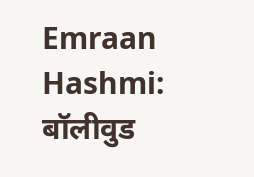Emraan Hashmi: बॉलीवुड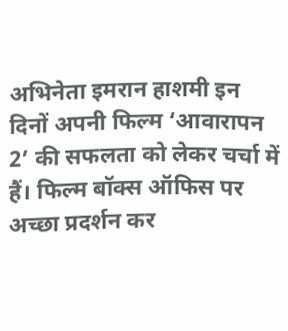अभिनेता इमरान हाशमी इन दिनों अपनी फिल्म ‘आवारापन 2’ की सफलता को लेकर चर्चा में हैं। फिल्म बॉक्स ऑफिस पर अच्छा प्रदर्शन कर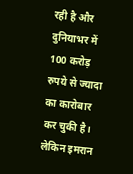रही है और दुनियाभर में 100 करोड़ रुपये से ज्यादा का कारोबार कर चुकी है। लेकिन इमरान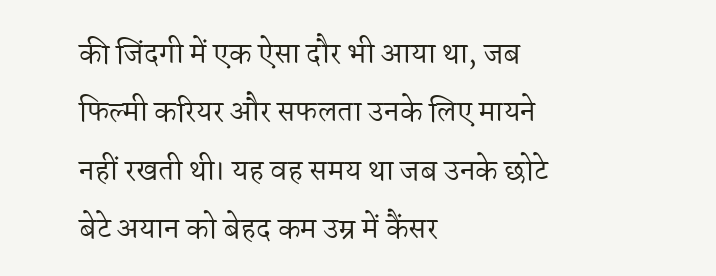की जिंदगी में एक ऐसा दौर भी आया था, जब फिल्मी करियर और सफलता उनके लिए मायने नहीं रखती थी। यह वह समय था जब उनके छोटे बेटे अयान को बेहद कम उम्र में कैंसर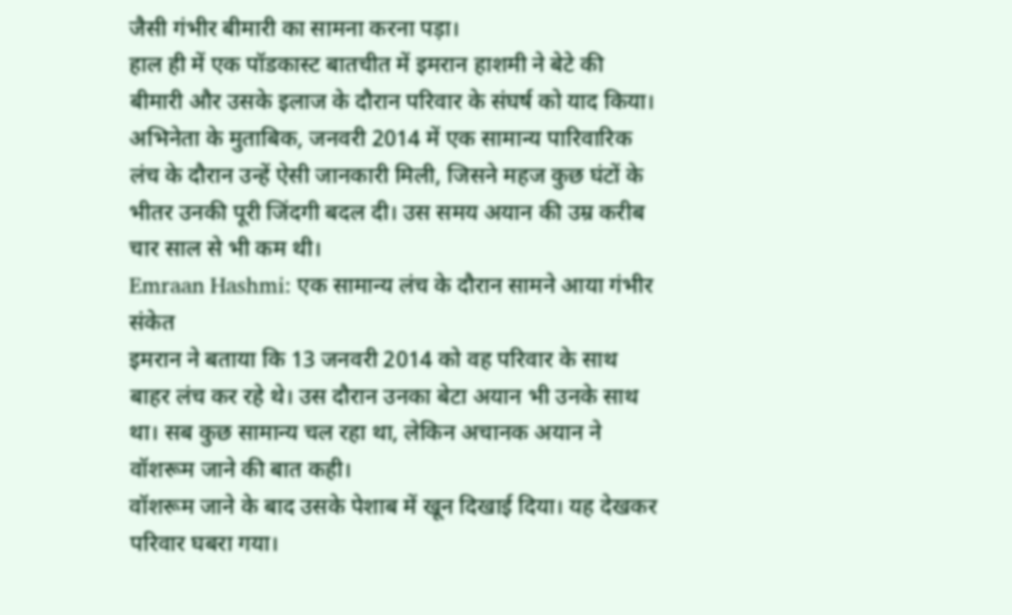जैसी गंभीर बीमारी का सामना करना पड़ा।
हाल ही में एक पॉडकास्ट बातचीत में इमरान हाशमी ने बेटे की बीमारी और उसके इलाज के दौरान परिवार के संघर्ष को याद किया। अभिनेता के मुताबिक, जनवरी 2014 में एक सामान्य पारिवारिक लंच के दौरान उन्हें ऐसी जानकारी मिली, जिसने महज कुछ घंटों के भीतर उनकी पूरी जिंदगी बदल दी। उस समय अयान की उम्र करीब चार साल से भी कम थी।
Emraan Hashmi: एक सामान्य लंच के दौरान सामने आया गंभीर संकेत
इमरान ने बताया कि 13 जनवरी 2014 को वह परिवार के साथ बाहर लंच कर रहे थे। उस दौरान उनका बेटा अयान भी उनके साथ था। सब कुछ सामान्य चल रहा था, लेकिन अचानक अयान ने वॉशरूम जाने की बात कही।
वॉशरूम जाने के बाद उसके पेशाब में खून दिखाई दिया। यह देखकर परिवार घबरा गया।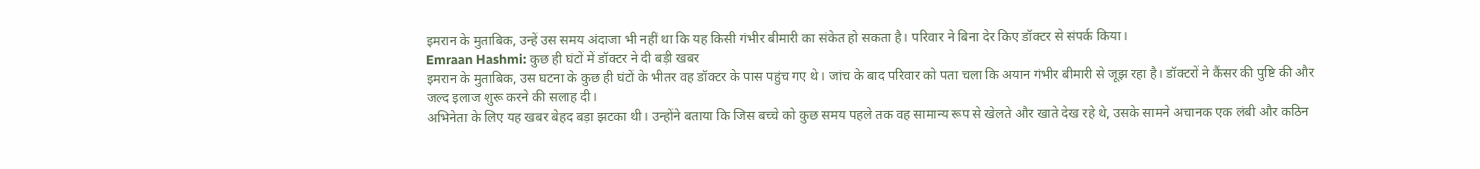इमरान के मुताबिक, उन्हें उस समय अंदाजा भी नहीं था कि यह किसी गंभीर बीमारी का संकेत हो सकता है। परिवार ने बिना देर किए डॉक्टर से संपर्क किया।
Emraan Hashmi: कुछ ही घंटों में डॉक्टर ने दी बड़ी खबर
इमरान के मुताबिक, उस घटना के कुछ ही घंटों के भीतर वह डॉक्टर के पास पहुंच गए थे। जांच के बाद परिवार को पता चला कि अयान गंभीर बीमारी से जूझ रहा है। डॉक्टरों ने कैंसर की पुष्टि की और जल्द इलाज शुरू करने की सलाह दी।
अभिनेता के लिए यह खबर बेहद बड़ा झटका थी। उन्होंने बताया कि जिस बच्चे को कुछ समय पहले तक वह सामान्य रूप से खेलते और खाते देख रहे थे, उसके सामने अचानक एक लंबी और कठिन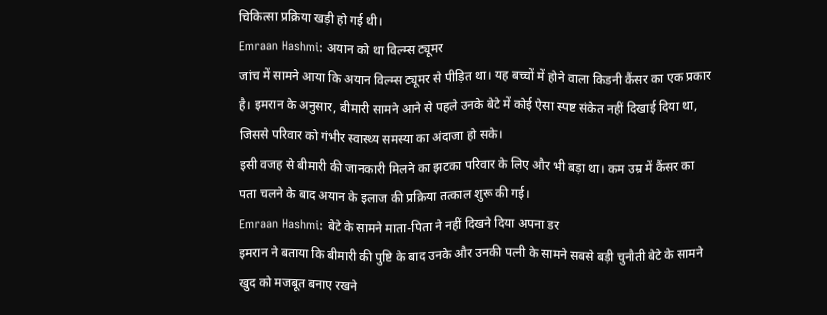चिकित्सा प्रक्रिया खड़ी हो गई थी।
Emraan Hashmi: अयान को था विल्म्स ट्यूमर
जांच में सामने आया कि अयान विल्म्स ट्यूमर से पीड़ित था। यह बच्चों में होने वाला किडनी कैंसर का एक प्रकार है। इमरान के अनुसार, बीमारी सामने आने से पहले उनके बेटे में कोई ऐसा स्पष्ट संकेत नहीं दिखाई दिया था, जिससे परिवार को गंभीर स्वास्थ्य समस्या का अंदाजा हो सके।
इसी वजह से बीमारी की जानकारी मिलने का झटका परिवार के लिए और भी बड़ा था। कम उम्र में कैंसर का पता चलने के बाद अयान के इलाज की प्रक्रिया तत्काल शुरू की गई।
Emraan Hashmi: बेटे के सामने माता-पिता ने नहीं दिखने दिया अपना डर
इमरान ने बताया कि बीमारी की पुष्टि के बाद उनके और उनकी पत्नी के सामने सबसे बड़ी चुनौती बेटे के सामने खुद को मजबूत बनाए रखने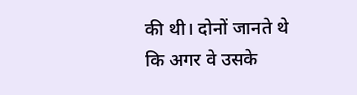की थी। दोनों जानते थे कि अगर वे उसके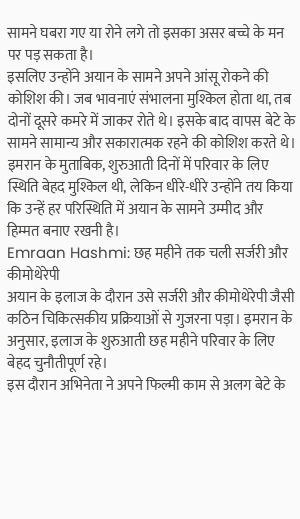सामने घबरा गए या रोने लगे तो इसका असर बच्चे के मन पर पड़ सकता है।
इसलिए उन्होंने अयान के सामने अपने आंसू रोकने की कोशिश की। जब भावनाएं संभालना मुश्किल होता था, तब दोनों दूसरे कमरे में जाकर रोते थे। इसके बाद वापस बेटे के सामने सामान्य और सकारात्मक रहने की कोशिश करते थे।
इमरान के मुताबिक, शुरुआती दिनों में परिवार के लिए स्थिति बेहद मुश्किल थी, लेकिन धीरे-धीरे उन्होंने तय किया कि उन्हें हर परिस्थिति में अयान के सामने उम्मीद और हिम्मत बनाए रखनी है।
Emraan Hashmi: छह महीने तक चली सर्जरी और कीमोथेरेपी
अयान के इलाज के दौरान उसे सर्जरी और कीमोथेरेपी जैसी कठिन चिकित्सकीय प्रक्रियाओं से गुजरना पड़ा। इमरान के अनुसार, इलाज के शुरुआती छह महीने परिवार के लिए बेहद चुनौतीपूर्ण रहे।
इस दौरान अभिनेता ने अपने फिल्मी काम से अलग बेटे के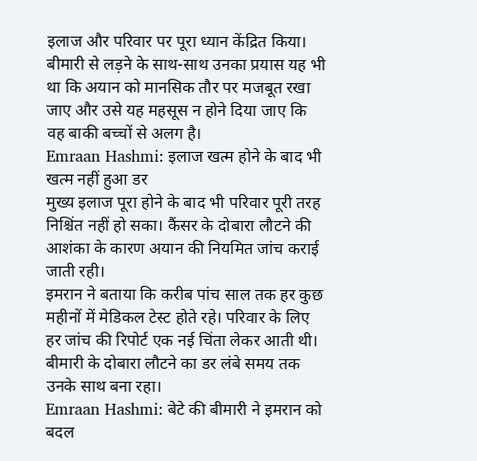इलाज और परिवार पर पूरा ध्यान केंद्रित किया। बीमारी से लड़ने के साथ-साथ उनका प्रयास यह भी था कि अयान को मानसिक तौर पर मजबूत रखा जाए और उसे यह महसूस न होने दिया जाए कि वह बाकी बच्चों से अलग है।
Emraan Hashmi: इलाज खत्म होने के बाद भी खत्म नहीं हुआ डर
मुख्य इलाज पूरा होने के बाद भी परिवार पूरी तरह निश्चिंत नहीं हो सका। कैंसर के दोबारा लौटने की आशंका के कारण अयान की नियमित जांच कराई जाती रही।
इमरान ने बताया कि करीब पांच साल तक हर कुछ महीनों में मेडिकल टेस्ट होते रहे। परिवार के लिए हर जांच की रिपोर्ट एक नई चिंता लेकर आती थी। बीमारी के दोबारा लौटने का डर लंबे समय तक उनके साथ बना रहा।
Emraan Hashmi: बेटे की बीमारी ने इमरान को बदल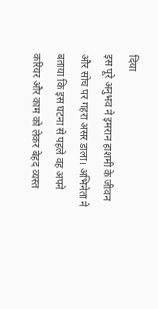दिया
इस पूरे अनुभव ने इमरान हाशमी के जीवन और सोच पर गहरा असर डाला। अभिनेता ने बताया कि इस घटना से पहले वह अपने करियर और काम को लेकर बेहद व्यस्त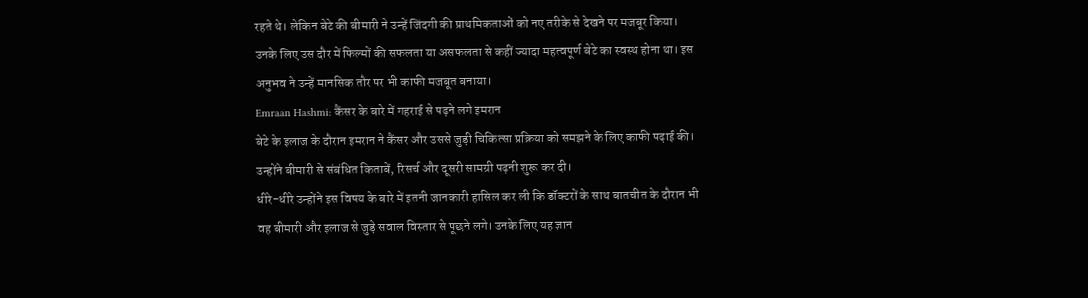रहते थे। लेकिन बेटे की बीमारी ने उन्हें जिंदगी की प्राथमिकताओं को नए तरीके से देखने पर मजबूर किया।
उनके लिए उस दौर में फिल्मों की सफलता या असफलता से कहीं ज्यादा महत्वपूर्ण बेटे का स्वस्थ होना था। इस अनुभव ने उन्हें मानसिक तौर पर भी काफी मजबूत बनाया।
Emraan Hashmi: कैंसर के बारे में गहराई से पढ़ने लगे इमरान
बेटे के इलाज के दौरान इमरान ने कैंसर और उससे जुड़ी चिकित्सा प्रक्रिया को समझने के लिए काफी पढ़ाई की। उन्होंने बीमारी से संबंधित किताबें, रिसर्च और दूसरी सामग्री पढ़नी शुरू कर दी।
धीरे-धीरे उन्होंने इस विषय के बारे में इतनी जानकारी हासिल कर ली कि डॉक्टरों के साथ बातचीत के दौरान भी वह बीमारी और इलाज से जुड़े सवाल विस्तार से पूछने लगे। उनके लिए यह ज्ञान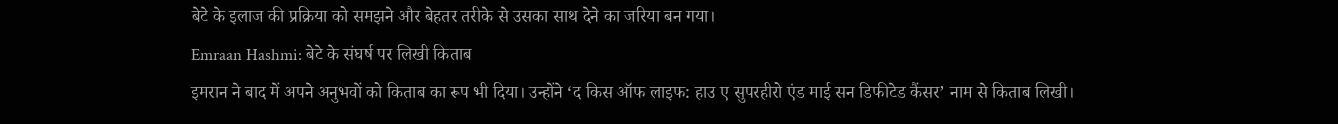बेटे के इलाज की प्रक्रिया को समझने और बेहतर तरीके से उसका साथ देने का जरिया बन गया।
Emraan Hashmi: बेटे के संघर्ष पर लिखी किताब
इमरान ने बाद में अपने अनुभवों को किताब का रूप भी दिया। उन्होंने ‘द किस ऑफ लाइफ: हाउ ए सुपरहीरो एंड माई सन डिफीटेड कैंसर’ नाम से किताब लिखी।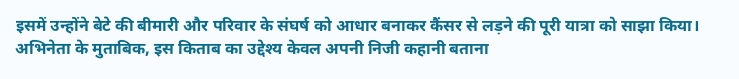इसमें उन्होंने बेटे की बीमारी और परिवार के संघर्ष को आधार बनाकर कैंसर से लड़ने की पूरी यात्रा को साझा किया।
अभिनेता के मुताबिक, इस किताब का उद्देश्य केवल अपनी निजी कहानी बताना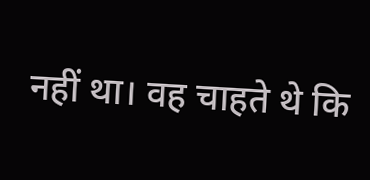नहीं था। वह चाहते थे कि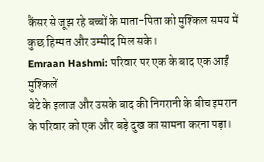कैंसर से जूझ रहे बच्चों के माता-पिता को मुश्किल समय में कुछ हिम्मत और उम्मीद मिल सके।
Emraan Hashmi: परिवार पर एक के बाद एक आईं मुश्किलें
बेटे के इलाज और उसके बाद की निगरानी के बीच इमरान के परिवार को एक और बड़े दुख का सामना करना पड़ा।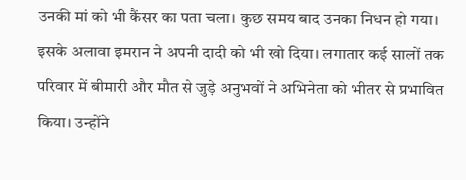उनकी मां को भी कैंसर का पता चला। कुछ समय बाद उनका निधन हो गया।
इसके अलावा इमरान ने अपनी दादी को भी खो दिया। लगातार कई सालों तक परिवार में बीमारी और मौत से जुड़े अनुभवों ने अभिनेता को भीतर से प्रभावित किया। उन्होंने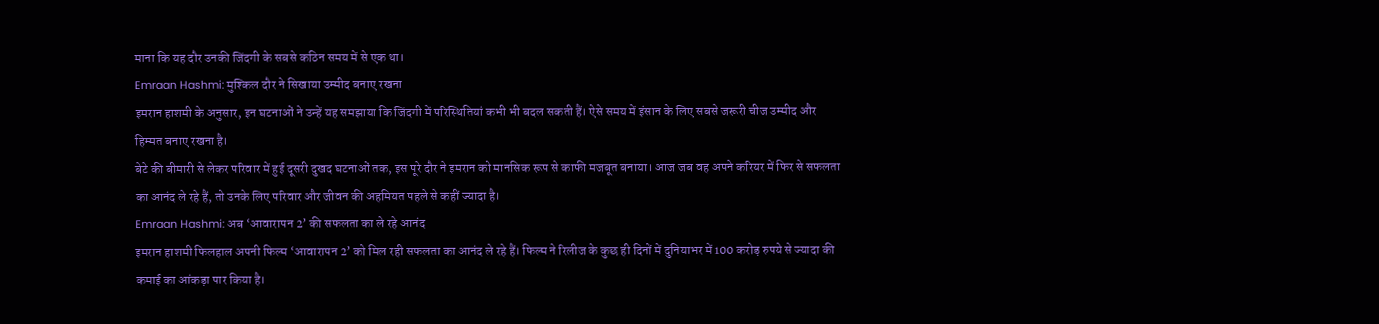माना कि यह दौर उनकी जिंदगी के सबसे कठिन समय में से एक था।
Emraan Hashmi: मुश्किल दौर ने सिखाया उम्मीद बनाए रखना
इमरान हाशमी के अनुसार, इन घटनाओं ने उन्हें यह समझाया कि जिंदगी में परिस्थितियां कभी भी बदल सकती हैं। ऐसे समय में इंसान के लिए सबसे जरूरी चीज उम्मीद और हिम्मत बनाए रखना है।
बेटे की बीमारी से लेकर परिवार में हुई दूसरी दुखद घटनाओं तक, इस पूरे दौर ने इमरान को मानसिक रूप से काफी मजबूत बनाया। आज जब वह अपने करियर में फिर से सफलता का आनंद ले रहे हैं, तो उनके लिए परिवार और जीवन की अहमियत पहले से कहीं ज्यादा है।
Emraan Hashmi: अब ‘आवारापन 2’ की सफलता का ले रहे आनंद
इमरान हाशमी फिलहाल अपनी फिल्म ‘आवारापन 2’ को मिल रही सफलता का आनंद ले रहे हैं। फिल्म ने रिलीज के कुछ ही दिनों में दुनियाभर में 100 करोड़ रुपये से ज्यादा की कमाई का आंकड़ा पार किया है।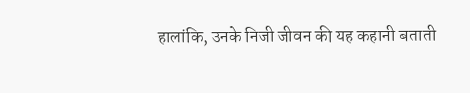हालांकि, उनके निजी जीवन की यह कहानी बताती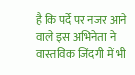है कि पर्दे पर नजर आने वाले इस अभिनेता ने वास्तविक जिंदगी में भी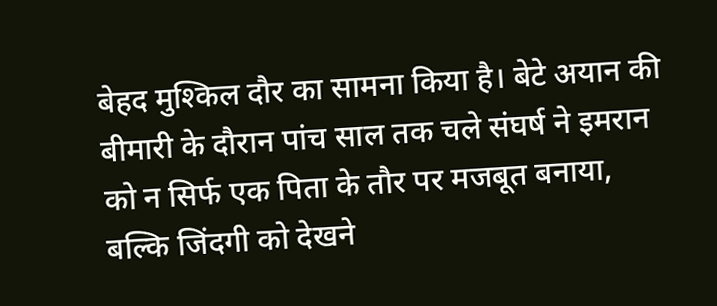बेहद मुश्किल दौर का सामना किया है। बेटे अयान की बीमारी के दौरान पांच साल तक चले संघर्ष ने इमरान को न सिर्फ एक पिता के तौर पर मजबूत बनाया, बल्कि जिंदगी को देखने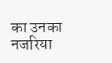का उनका नजरिया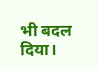भी बदल दिया।